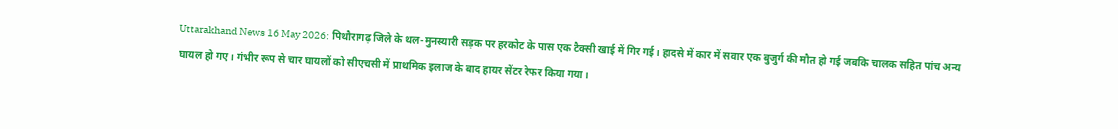Uttarakhand News 16 May 2026: पिथौरागढ़ जिले के थल-मुनस्यारी सड़क पर हरकोट के पास एक टैक्सी खाई में गिर गई। हादसे में कार में सवार एक बुजुर्ग की मौत हो गई जबकि चालक सहित पांच अन्य घायल हो गए। गंभीर रूप से चार घायलों को सीएचसी में प्राथमिक इलाज के बाद हायर सेंटर रेफर किया गया।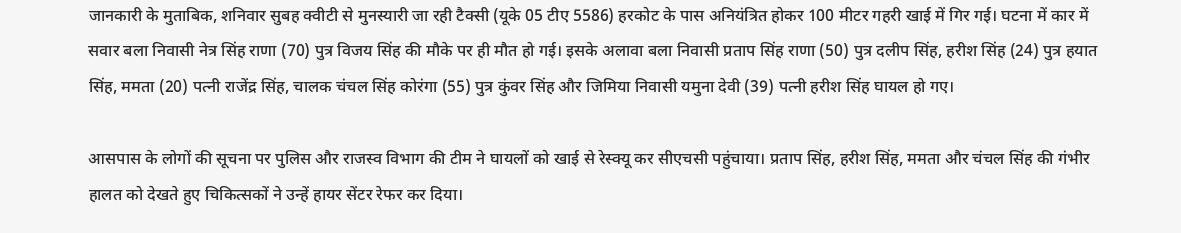जानकारी के मुताबिक, शनिवार सुबह क्वीटी से मुनस्यारी जा रही टैक्सी (यूके 05 टीए 5586) हरकोट के पास अनियंत्रित होकर 100 मीटर गहरी खाई में गिर गई। घटना में कार में सवार बला निवासी नेत्र सिंह राणा (70) पुत्र विजय सिंह की मौके पर ही मौत हो गई। इसके अलावा बला निवासी प्रताप सिंह राणा (50) पुत्र दलीप सिंह, हरीश सिंह (24) पुत्र हयात सिंह, ममता (20) पत्नी राजेंद्र सिंह, चालक चंचल सिंह कोरंगा (55) पुत्र कुंवर सिंह और जिमिया निवासी यमुना देवी (39) पत्नी हरीश सिंह घायल हो गए।

आसपास के लोगों की सूचना पर पुलिस और राजस्व विभाग की टीम ने घायलों को खाई से रेस्क्यू कर सीएचसी पहुंचाया। प्रताप सिंह, हरीश सिंह, ममता और चंचल सिंह की गंभीर हालत को देखते हुए चिकित्सकों ने उन्हें हायर सेंटर रेफर कर दिया।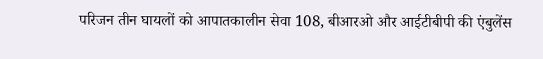परिजन तीन घायलों को आपातकालीन सेवा 108, बीआरओ और आईटीबीपी की एंबुलेंस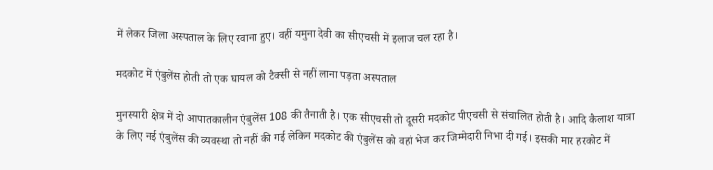में लेकर जिला अस्पताल के लिए रवाना हुए। वहीं यमुना देवी का सीएचसी में इलाज चल रहा है।

मदकोट में एंबुलेंस होती तो एक घायल को टैक्सी से नहीं लाना पड़ता अस्पताल

मुनस्यारी क्षेत्र में दो आपातकालीन एंबुलेंस 108 की तैनाती है। एक सीएचसी तो दूसरी मदकोट पीएचसी से संचालित होती है। आदि कैलाश यात्रा के लिए नई एंबुलेंस की व्यवस्था तो नहीं की गई लेकिन मदकोट की एंबुलेंस को वहां भेज कर जिम्मेदारी निभा दी गई। इसकी मार हरकोट में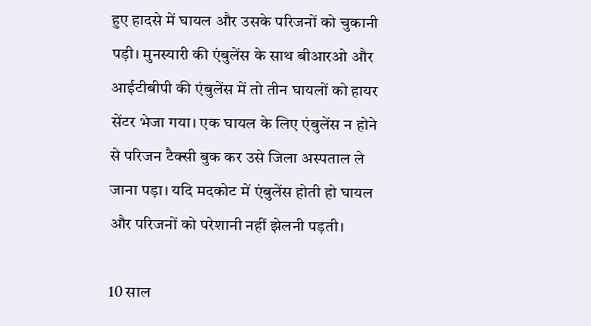हुए हादसे में घायल और उसके परिजनों को चुकानी पड़ी। मुनस्यारी की एंबुलेंस के साथ बीआरओ और आईटीबीपी की एंबुलेंस में तो तीन घायलों को हायर सेंटर भेजा गया। एक घायल के लिए एंबुलेंस न होने से परिजन टैक्सी बुक कर उसे जिला अस्पताल ले जाना पड़ा। यदि मदकोट में एंबुलेंस होती हो घायल और परिजनों को परेशानी नहीं झेलनी पड़ती।

10 साल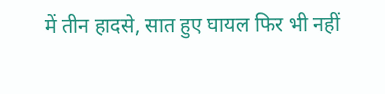में तीन हादसे, सात हुए घायल फिर भी नहीं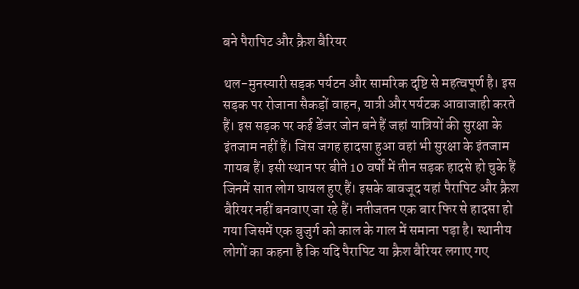बने पैरापिट और क्रैश बैरियर

थल-मुनस्यारी सड़क पर्यटन और सामरिक दृष्टि से महत्वपूर्ण है। इस सड़क पर रोजाना सैकड़ों वाहन, यात्री और पर्यटक आवाजाही करते हैं। इस सड़क पर कई डेंजर जोन बने हैं जहां यात्रियों की सुरक्षा के इंतजाम नहीं हैं। जिस जगह हादसा हुआ वहां भी सुरक्षा के इंतजाम गायब हैं। इसी स्थान पर बीते 10 वर्षों में तीन सड़क हादसे हो चुके हैं जिनमें सात लोग घायल हुए हैं। इसके बावजूद यहां पैरापिट और क्रैश बैरियर नहीं बनवाए जा रहे हैं। नतीजतन एक बार फिर से हादसा हो गया जिसमें एक बुजुर्ग को काल के गाल में समाना पड़ा है। स्थानीय लोगों का कहना है कि यदि पैरापिट या क्रैश बैरियर लगाए गए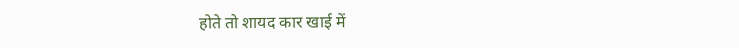होते तो शायद कार खाई में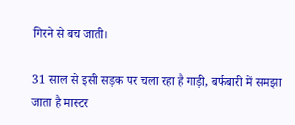गिरने से बच जाती।

31 साल से इसी सड़क पर चला रहा है गाड़ी, बर्फबारी में समझा जाता है मास्टर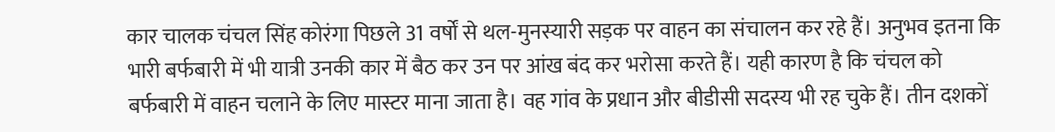कार चालक चंचल सिंह कोरंगा पिछले 31 वर्षों से थल-मुनस्यारी सड़क पर वाहन का संचालन कर रहे हैं। अनुभव इतना कि भारी बर्फबारी में भी यात्री उनकी कार में बैठ कर उन पर आंख बंद कर भरोसा करते हैं। यही कारण है कि चंचल को बर्फबारी में वाहन चलाने के लिए मास्टर माना जाता है। वह गांव के प्रधान और बीडीसी सदस्य भी रह चुके हैं। तीन दशकों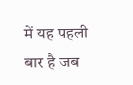में यह पहली बार है जब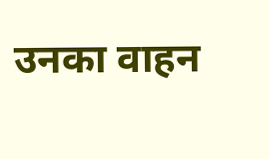उनका वाहन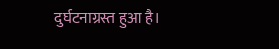दुर्घटनाग्रस्त हुआ है।